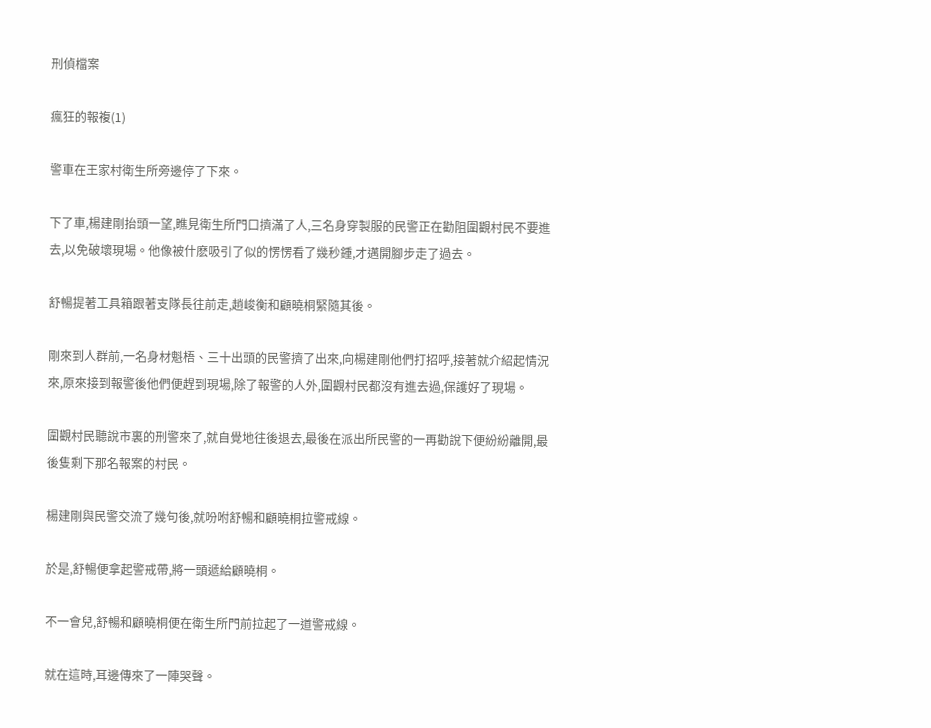刑偵檔案

瘋狂的報複(1)

警車在王家村衛生所旁邊停了下來。

下了車,楊建剛抬頭一望,瞧見衛生所門口擠滿了人,三名身穿製服的民警正在勸阻圍觀村民不要進去,以免破壞現場。他像被什麽吸引了似的愣愣看了幾秒鍾,才邁開腳步走了過去。

舒暢提著工具箱跟著支隊長往前走,趙峻衡和顧曉桐緊隨其後。

剛來到人群前,一名身材魁梧、三十出頭的民警擠了出來,向楊建剛他們打招呼,接著就介紹起情況來,原來接到報警後他們便趕到現場,除了報警的人外,圍觀村民都沒有進去過,保護好了現場。

圍觀村民聽說市裏的刑警來了,就自覺地往後退去,最後在派出所民警的一再勸說下便紛紛離開,最後隻剩下那名報案的村民。

楊建剛與民警交流了幾句後,就吩咐舒暢和顧曉桐拉警戒線。

於是,舒暢便拿起警戒帶,將一頭遞給顧曉桐。

不一會兒,舒暢和顧曉桐便在衛生所門前拉起了一道警戒線。

就在這時,耳邊傳來了一陣哭聲。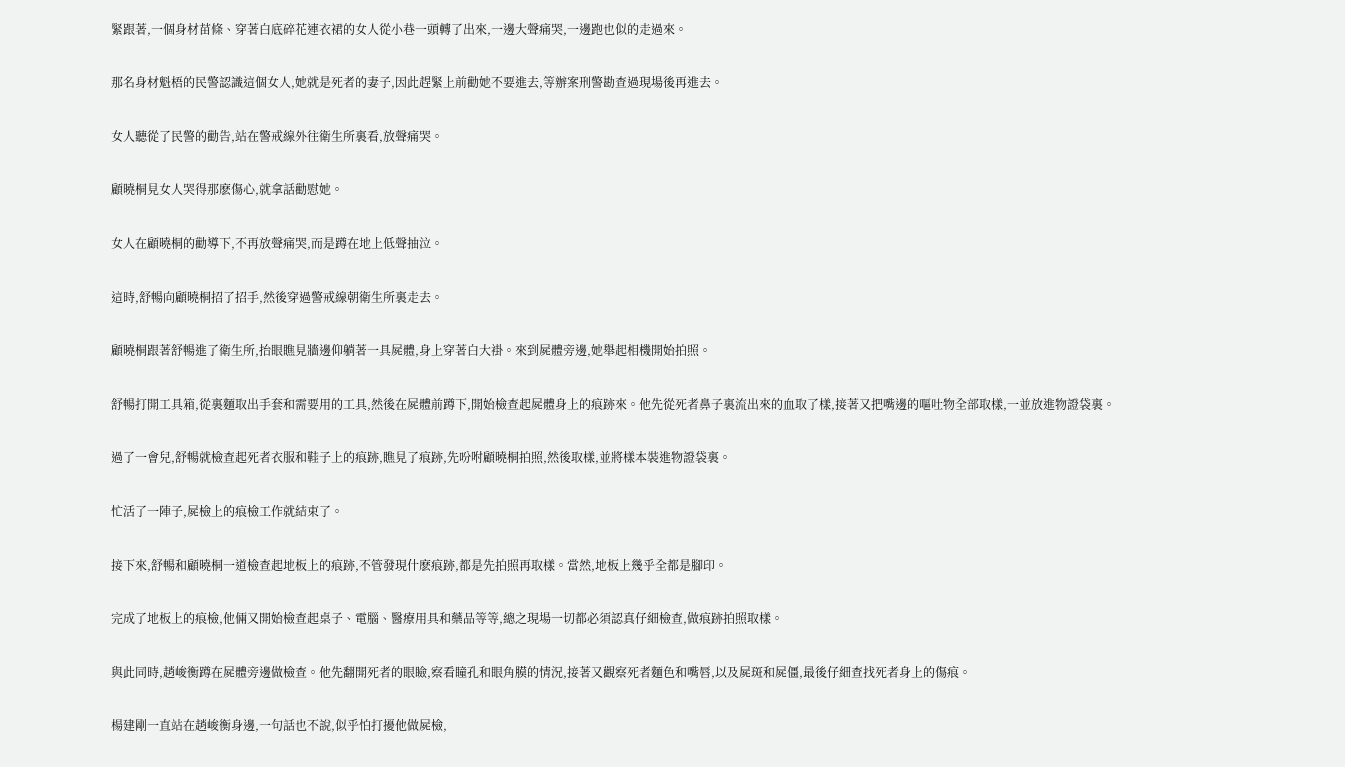緊跟著,一個身材苗條、穿著白底碎花連衣裙的女人從小巷一頭轉了出來,一邊大聲痛哭,一邊跑也似的走過來。

那名身材魁梧的民警認識這個女人,她就是死者的妻子,因此趕緊上前勸她不要進去,等辦案刑警勘查過現場後再進去。

女人聽從了民警的勸告,站在警戒線外往衛生所裏看,放聲痛哭。

顧曉桐見女人哭得那麽傷心,就拿話勸慰她。

女人在顧曉桐的勸導下,不再放聲痛哭,而是蹲在地上低聲抽泣。

這時,舒暢向顧曉桐招了招手,然後穿過警戒線朝衛生所裏走去。

顧曉桐跟著舒暢進了衛生所,抬眼瞧見牆邊仰躺著一具屍體,身上穿著白大褂。來到屍體旁邊,她舉起相機開始拍照。

舒暢打開工具箱,從裏麵取出手套和需要用的工具,然後在屍體前蹲下,開始檢查起屍體身上的痕跡來。他先從死者鼻子裏流出來的血取了樣,接著又把嘴邊的嘔吐物全部取樣,一並放進物證袋裏。

過了一會兒,舒暢就檢查起死者衣服和鞋子上的痕跡,瞧見了痕跡,先吩咐顧曉桐拍照,然後取樣,並將樣本裝進物證袋裏。

忙活了一陣子,屍檢上的痕檢工作就結束了。

接下來,舒暢和顧曉桐一道檢查起地板上的痕跡,不管發現什麽痕跡,都是先拍照再取樣。當然,地板上幾乎全都是腳印。

完成了地板上的痕檢,他倆又開始檢查起桌子、電腦、醫療用具和藥品等等,總之現場一切都必須認真仔細檢查,做痕跡拍照取樣。

與此同時,趙峻衡蹲在屍體旁邊做檢查。他先翻開死者的眼瞼,察看瞳孔和眼角膜的情況,接著又觀察死者麵色和嘴唇,以及屍斑和屍僵,最後仔細查找死者身上的傷痕。

楊建剛一直站在趙峻衡身邊,一句話也不說,似乎怕打擾他做屍檢,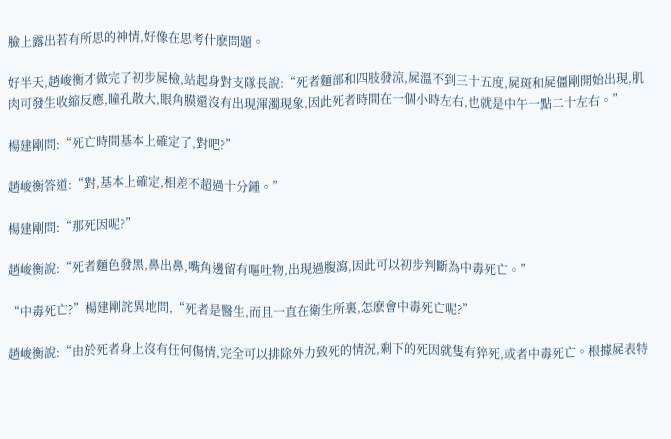臉上露出若有所思的神情,好像在思考什麽問題。

好半天,趙峻衡才做完了初步屍檢,站起身對支隊長說:“死者麵部和四肢發涼,屍溫不到三十五度,屍斑和屍僵剛開始出現,肌肉可發生收縮反應,瞳孔散大,眼角膜還沒有出現渾濁現象,因此死者時間在一個小時左右,也就是中午一點二十左右。”

楊建剛問:“死亡時間基本上確定了,對吧?”

趙峻衡答道:“對,基本上確定,相差不超過十分鍾。”

楊建剛問:“那死因呢?”

趙峻衡說:“死者麵色發黑,鼻出鼻,嘴角邊留有嘔吐物,出現過腹瀉,因此可以初步判斷為中毒死亡。”

“中毒死亡?”楊建剛詫異地問,“死者是醫生,而且一直在衛生所裏,怎麽會中毒死亡呢?”

趙峻衡說:“由於死者身上沒有任何傷情,完全可以排除外力致死的情況,剩下的死因就隻有猝死,或者中毒死亡。根據屍表特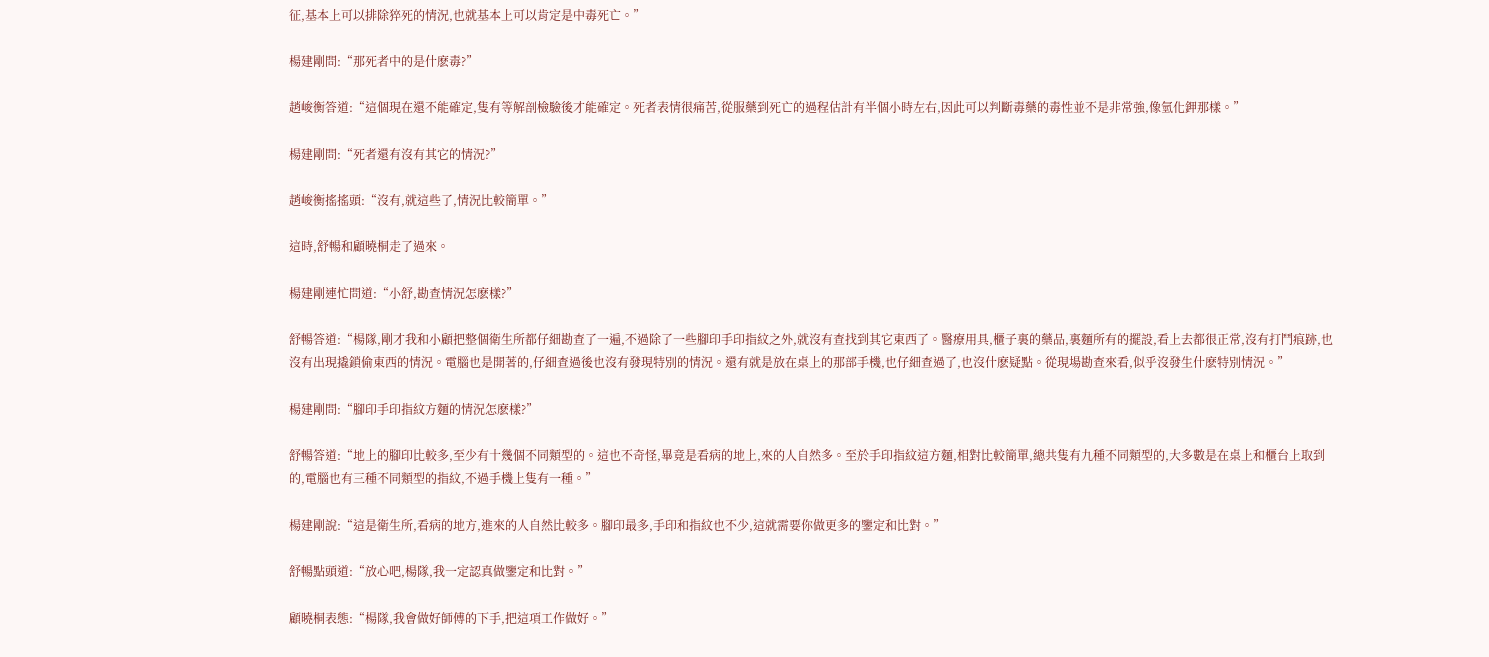征,基本上可以排除猝死的情況,也就基本上可以肯定是中毒死亡。”

楊建剛問:“那死者中的是什麽毒?”

趙峻衡答道:“這個現在還不能確定,隻有等解剖檢驗後才能確定。死者表情很痛苦,從服藥到死亡的過程估計有半個小時左右,因此可以判斷毒藥的毒性並不是非常強,像氫化鉀那樣。”

楊建剛問:“死者還有沒有其它的情況?”

趙峻衡搖搖頭:“沒有,就這些了,情況比較簡單。”

這時,舒暢和顧曉桐走了過來。

楊建剛連忙問道:“小舒,勘查情況怎麽樣?”

舒暢答道:“楊隊,剛才我和小顧把整個衛生所都仔細勘查了一遍,不過除了一些腳印手印指紋之外,就沒有查找到其它東西了。醫療用具,櫃子裏的藥品,裏麵所有的擺設,看上去都很正常,沒有打鬥痕跡,也沒有出現撬鎖偷東西的情況。電腦也是開著的,仔細查過後也沒有發現特別的情況。還有就是放在桌上的那部手機,也仔細查過了,也沒什麽疑點。從現場勘查來看,似乎沒發生什麽特別情況。”

楊建剛問:“腳印手印指紋方麵的情況怎麽樣?”

舒暢答道:“地上的腳印比較多,至少有十幾個不同類型的。這也不奇怪,畢竟是看病的地上,來的人自然多。至於手印指紋這方麵,相對比較簡單,總共隻有九種不同類型的,大多數是在桌上和櫃台上取到的,電腦也有三種不同類型的指紋,不過手機上隻有一種。”

楊建剛說:“這是衛生所,看病的地方,進來的人自然比較多。腳印最多,手印和指紋也不少,這就需要你做更多的鑒定和比對。”

舒暢點頭道:“放心吧,楊隊,我一定認真做鑒定和比對。”

顧曉桐表態:“楊隊,我會做好師傅的下手,把這項工作做好。”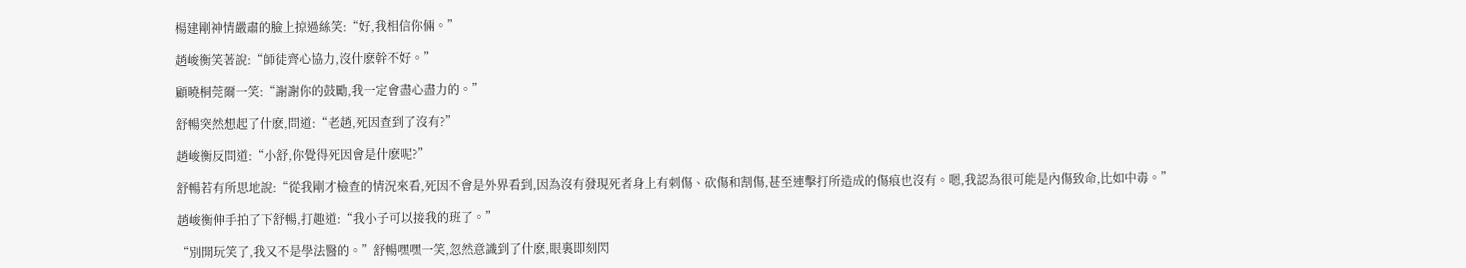楊建剛神情嚴肅的臉上掠過絲笑:“好,我相信你倆。”

趙峻衡笑著說:“師徒齊心協力,沒什麽幹不好。”

顧曉桐莞爾一笑:“謝謝你的鼓勵,我一定會盡心盡力的。”

舒暢突然想起了什麽,問道:“老趙,死因查到了沒有?”

趙峻衡反問道:“小舒,你覺得死因會是什麽呢?”

舒暢若有所思地說:“從我剛才檢查的情況來看,死因不會是外界看到,因為沒有發現死者身上有刺傷、砍傷和割傷,甚至連擊打所造成的傷痕也沒有。嗯,我認為很可能是內傷致命,比如中毒。”

趙峻衡伸手拍了下舒暢,打趣道:“我小子可以接我的班了。”

“別開玩笑了,我又不是學法醫的。”舒暢嘿嘿一笑,忽然意識到了什麽,眼裏即刻閃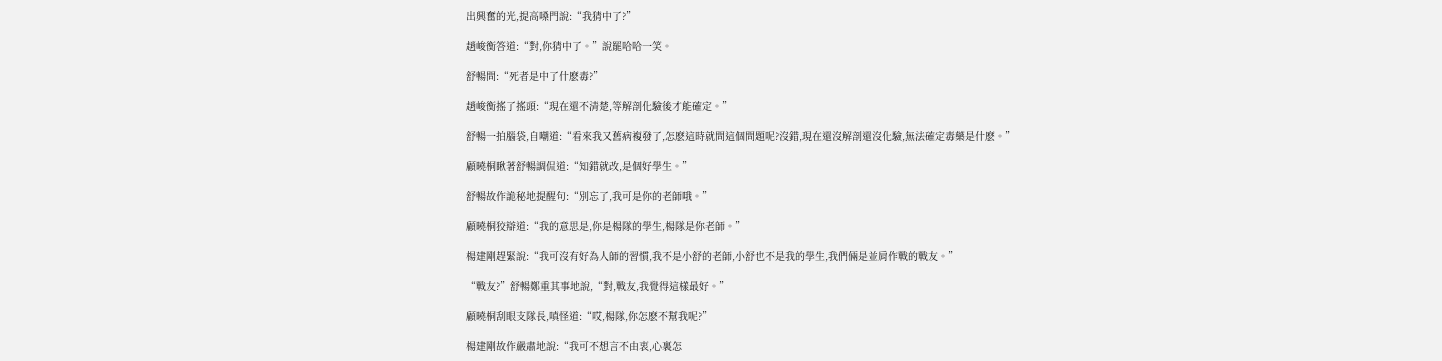出興奮的光,提高嗓門說:“我猜中了?”

趙峻衡答道:“對,你猜中了。”說罷哈哈一笑。

舒暢問:“死者是中了什麽毒?”

趙峻衡搖了搖頭:“現在還不清楚,等解剖化驗後才能確定。”

舒暢一拍腦袋,自嘲道:“看來我又舊病複發了,怎麽這時就問這個問題呢?沒錯,現在還沒解剖還沒化驗,無法確定毒藥是什麽。”

顧曉桐瞅著舒暢調侃道:“知錯就改,是個好學生。”

舒暢故作詭秘地提醒句:“別忘了,我可是你的老師哦。”

顧曉桐狡辯道:“我的意思是,你是楊隊的學生,楊隊是你老師。”

楊建剛趕緊說:“我可沒有好為人師的習慣,我不是小舒的老師,小舒也不是我的學生,我們倆是並肩作戰的戰友。”

“戰友?”舒暢鄭重其事地說,“對,戰友,我覺得這樣最好。”

顧曉桐刮眼支隊長,嗔怪道:“哎,楊隊,你怎麽不幫我呢?”

楊建剛故作嚴肅地說:“我可不想言不由衷,心裏怎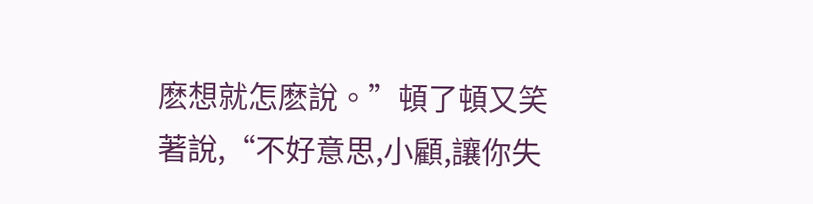麽想就怎麽說。”頓了頓又笑著說,“不好意思,小顧,讓你失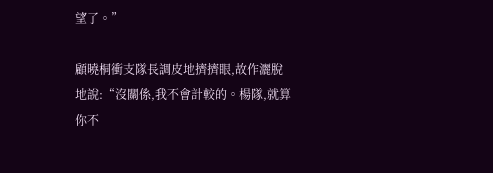望了。”

顧曉桐衝支隊長調皮地擠擠眼,故作灑脫地說:“沒關係,我不會計較的。楊隊,就算你不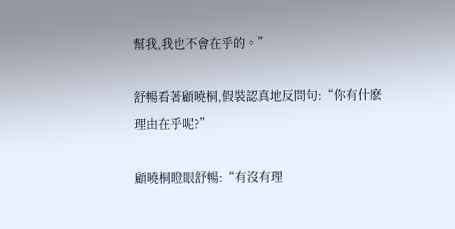幫我,我也不會在乎的。”

舒暢看著顧曉桐,假裝認真地反問句:“你有什麽理由在乎呢?”

顧曉桐瞪眼舒暢:“有沒有理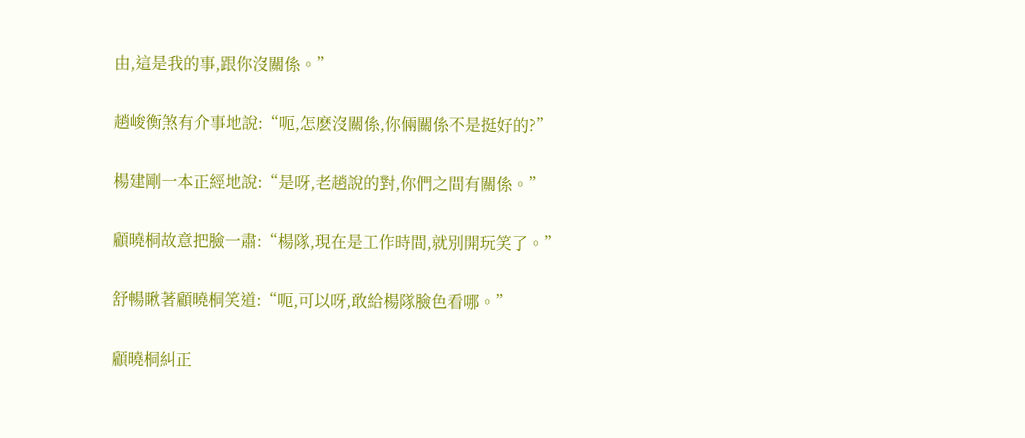由,這是我的事,跟你沒關係。”

趙峻衡煞有介事地說:“呃,怎麽沒關係,你倆關係不是挺好的?”

楊建剛一本正經地說:“是呀,老趙說的對,你們之間有關係。”

顧曉桐故意把臉一肅:“楊隊,現在是工作時間,就別開玩笑了。”

舒暢瞅著顧曉桐笑道:“呃,可以呀,敢給楊隊臉色看哪。”

顧曉桐糾正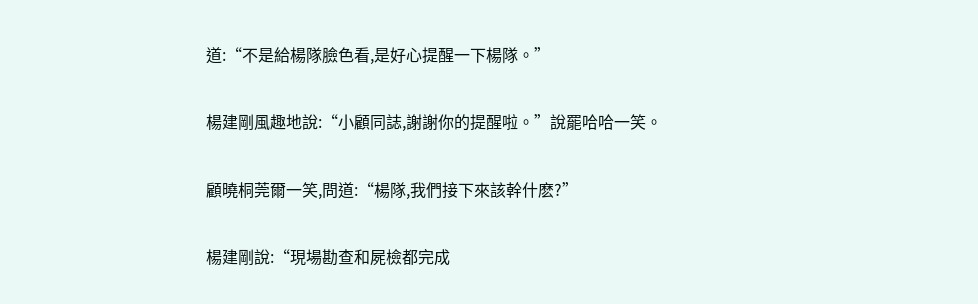道:“不是給楊隊臉色看,是好心提醒一下楊隊。”

楊建剛風趣地說:“小顧同誌,謝謝你的提醒啦。”說罷哈哈一笑。

顧曉桐莞爾一笑,問道:“楊隊,我們接下來該幹什麽?”

楊建剛說:“現場勘查和屍檢都完成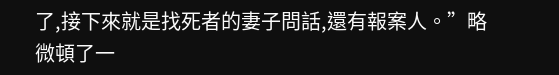了,接下來就是找死者的妻子問話,還有報案人。”略微頓了一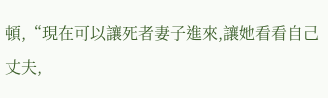頓,“現在可以讓死者妻子進來,讓她看看自己丈夫,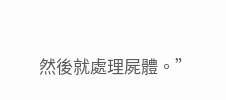然後就處理屍體。”